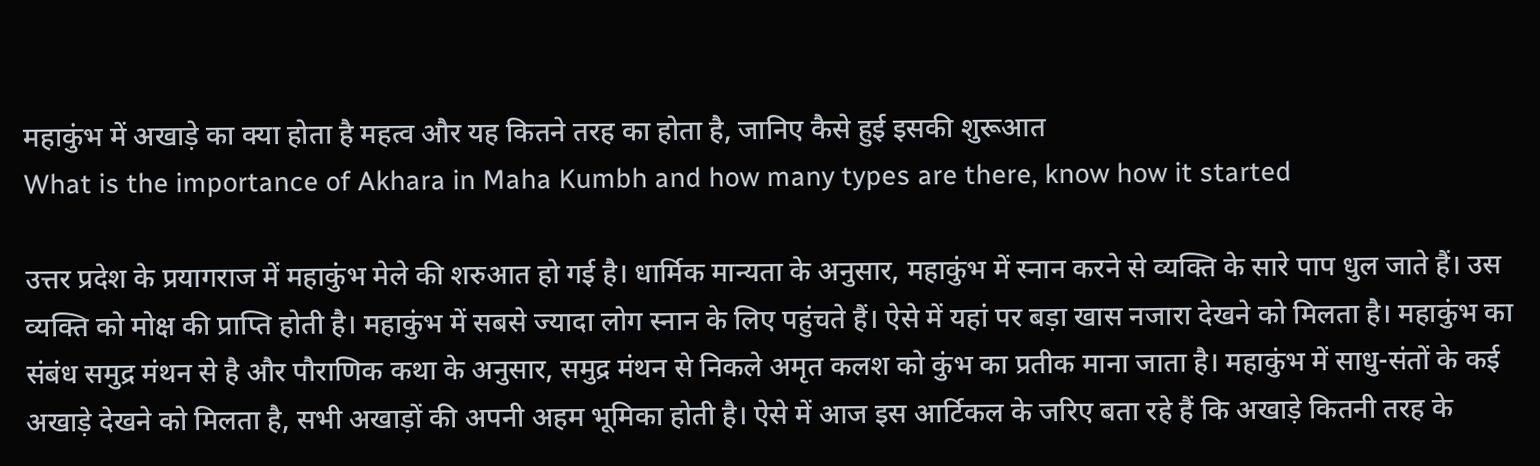महाकुंभ में अखाड़े का क्या होता है महत्व और यह कितने तरह का होता है, जानिए कैसे हुई इसकी शुरूआत
What is the importance of Akhara in Maha Kumbh and how many types are there, know how it started

उत्तर प्रदेश के प्रयागराज में महाकुंभ मेले की शरुआत हो गई है। धार्मिक मान्यता के अनुसार, महाकुंभ में स्नान करने से व्यक्ति के सारे पाप धुल जाते हैं। उस व्यक्ति को मोक्ष की प्राप्ति होती है। महाकुंभ में सबसे ज्यादा लोग स्नान के लिए पहुंचते हैं। ऐसे में यहां पर बड़ा खास नजारा देखने को मिलता है। महाकुंभ का संबंध समुद्र मंथन से है और पौराणिक कथा के अनुसार, समुद्र मंथन से निकले अमृत कलश को कुंभ का प्रतीक माना जाता है। महाकुंभ में साधु-संतों के कई अखाड़े देखने को मिलता है, सभी अखाड़ों की अपनी अहम भूमिका होती है। ऐसे में आज इस आर्टिकल के जरिए बता रहे हैं कि अखाड़े कितनी तरह के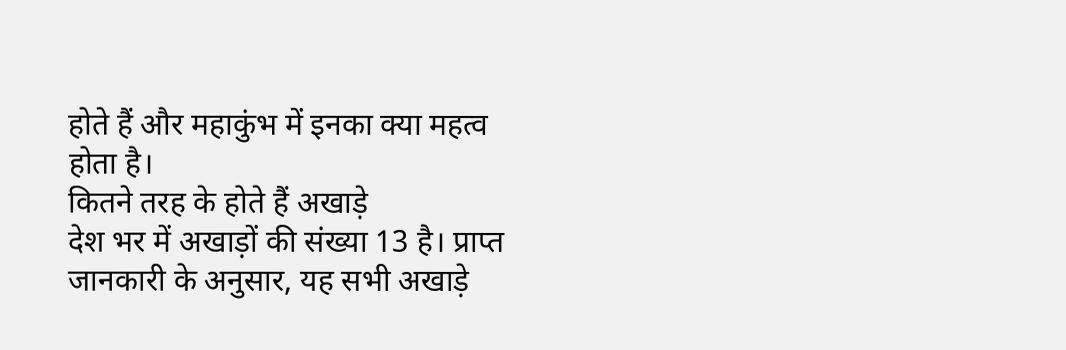होते हैं और महाकुंभ में इनका क्या महत्व होता है।
कितने तरह के होते हैं अखाड़े
देश भर में अखाड़ों की संख्या 13 है। प्राप्त जानकारी के अनुसार, यह सभी अखाड़े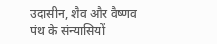उदासीन, शैव और वैष्णव पंथ के संन्यासियों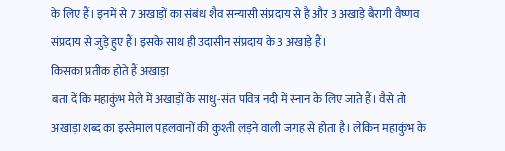के लिए हैं। इनमें से 7 अखाड़ों का संबंध शैव सन्यासी संप्रदाय से है और 3 अखाड़े बैरागी वैष्णव संप्रदाय से जुड़े हुए हैं। इसके साथ ही उदासीन संप्रदाय के 3 अखाड़े हैं।
किसका प्रतीक होते हैं अखाड़ा
बता दें कि महाकुंभ मेले में अखाड़ों के साधु-संत पवित्र नदी में स्नान के लिए जाते हैं। वैसे तो अखाड़ा शब्द का इस्तेमाल पहलवानों की कुश्ती लड़ने वाली जगह से होता है। लेकिन महाकुंभ के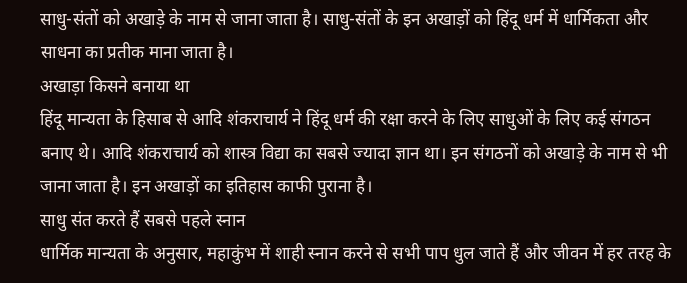साधु-संतों को अखाड़े के नाम से जाना जाता है। साधु-संतों के इन अखाड़ों को हिंदू धर्म में धार्मिकता और साधना का प्रतीक माना जाता है।
अखाड़ा किसने बनाया था
हिंदू मान्यता के हिसाब से आदि शंकराचार्य ने हिंदू धर्म की रक्षा करने के लिए साधुओं के लिए कई संगठन बनाए थे। आदि शंकराचार्य को शास्त्र विद्या का सबसे ज्यादा ज्ञान था। इन संगठनों को अखाड़े के नाम से भी जाना जाता है। इन अखाड़ों का इतिहास काफी पुराना है।
साधु संत करते हैं सबसे पहले स्नान
धार्मिक मान्यता के अनुसार, महाकुंभ में शाही स्नान करने से सभी पाप धुल जाते हैं और जीवन में हर तरह के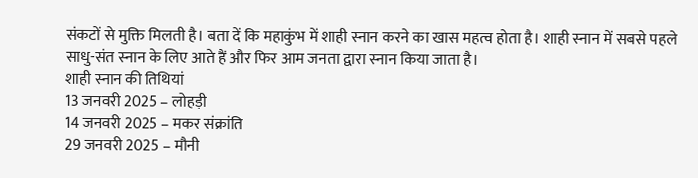संकटों से मुक्ति मिलती है। बता दें कि महाकुंभ में शाही स्नान करने का खास महत्व होता है। शाही स्नान में सबसे पहले साधु-संत स्नान के लिए आते हैं और फिर आम जनता द्वारा स्नान किया जाता है।
शाही स्नान की तिथियां
13 जनवरी 2025 – लोहड़ी
14 जनवरी 2025 – मकर संक्रांति
29 जनवरी 2025 – मौनी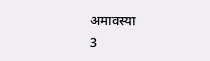अमावस्या
3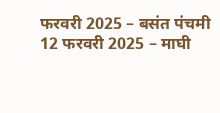फरवरी 2025 – बसंत पंचमी
12 फरवरी 2025 – माघी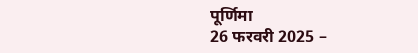पूर्णिमा
26 फरवरी 2025 –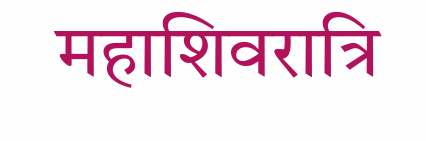महाशिवरात्रि